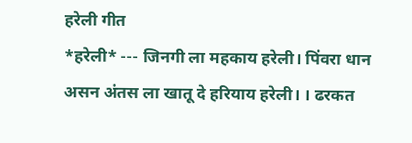हरेली गीत
*हरेली* --- जिनगी ला महकाय हरेली। पिंवरा धान असन अंतस ला खातू दे हरियाय हरेली। । ढरकत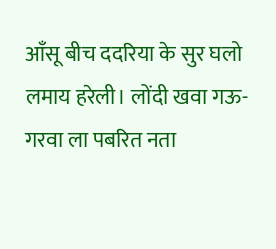आँसू बीच ददरिया के सुर घलो लमाय हरेली। लोंदी खवा गऊ-गरवा ला पबरित नता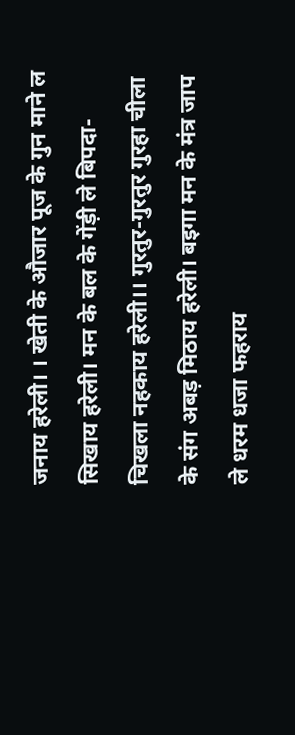जनाय हरेली। । खेती के औजार पूज के गुन माने ल सिखाय हरेली। मन के बल के गेंड़ी ले बिपदा-चिखला नहकाय हरेली।। गुरतुर-गुरतुर गुरहा चीला के संग अबड़ मिठाय हरेली। बइगा मन के मंत्र जाप ले धरम धजा फहराय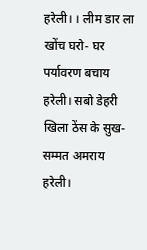हरेली। । लीम डार ला खोंच घरो- घर पर्यावरण बचाय हरेली। सबो डेहरी खिला ठेंस के सुख-सम्मत अमराय हरेली।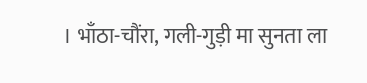। भाँठा-चौंरा, गली-गुड़ी मा सुनता ला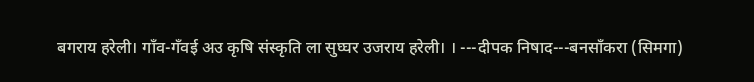बगराय हरेली। गाँव-गँवई अउ कृषि संस्कृति ला सुघ्घर उजराय हरेली। । ---दीपक निषाद---बनसाँकरा (सिमगा)